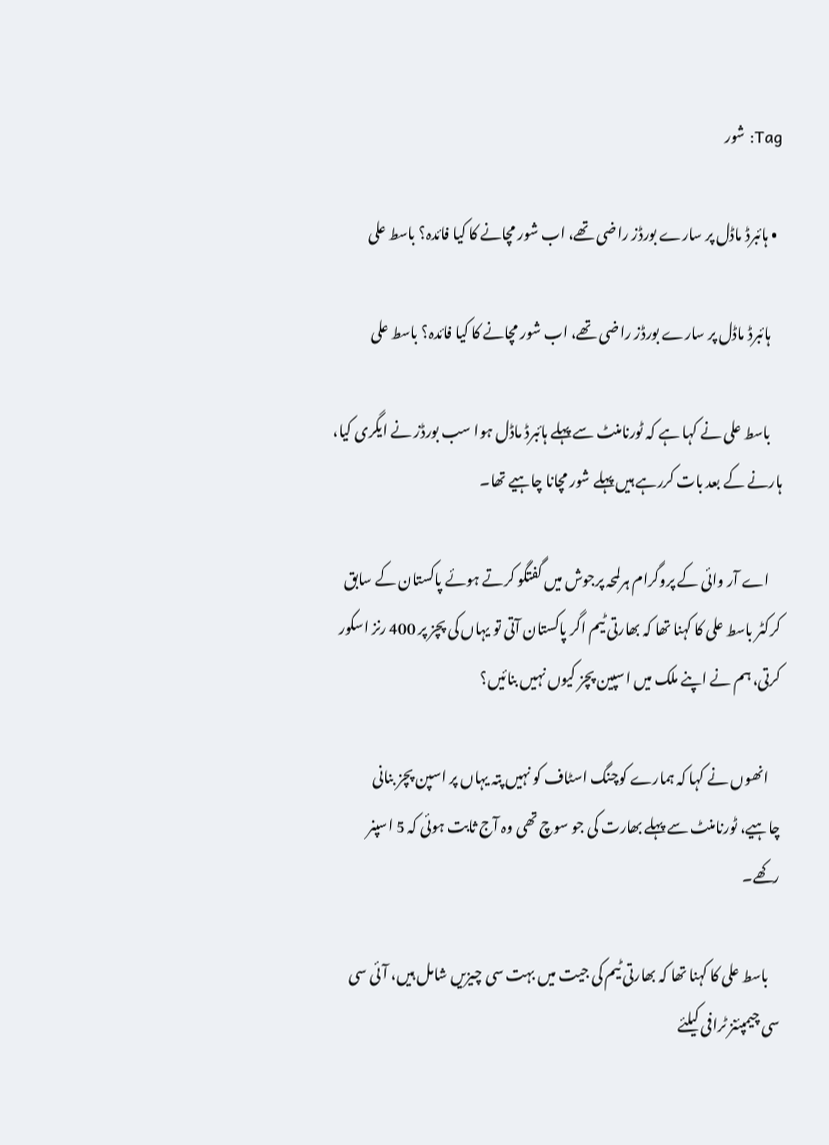Tag: شور

  • ہائبرڈ ماڈل پر سارے بورڈز راضی تھے، اب شور مچانے کا کیا فائدہ؟ باسط علی

    ہائبرڈ ماڈل پر سارے بورڈز راضی تھے، اب شور مچانے کا کیا فائدہ؟ باسط علی

    باسط علی نے کہا ہے کہ ٹورنامنٹ سے پہلے ہائبرڈ ماڈل ہوا سب بورڈز نے ایگری کیا، ہارنے کے بعد بات کررہے ہیں پہلے شور مچانا چاہیے تھا۔

    اے آر وائی کے پروگرام ہرلمحہ پرجوش میں گفتگو کرتے ہوئے پاکستان کے سابق کرکٹر باسط علی کا کہنا تھا کہ بھارتی ٹیم اگر پاکستان آتی تو یہاں کی پچز پر 400 رنز اسکور کرتی، ہم نے اپنے ملک میں اسپین پچز کیوں نہیں بنائیں؟

    انھوں نے کہا کہ ہمارے کوچنگ اسٹاف کو نہیں پتہ یہاں پر اسپن پچز بنانی چاہیے، ٹورنامنٹ سے پہلے بھارت کی جو سوچ تھی وہ آج ثابت ہوئی کہ 5 اسپنر رکھے۔

    باسط علی کا کہنا تھا کہ بھارتی ٹیم کی جیت میں بہت سی چیزیں شامل ہیں، آئی سی سی چیمپئنز ٹرافی کیلئے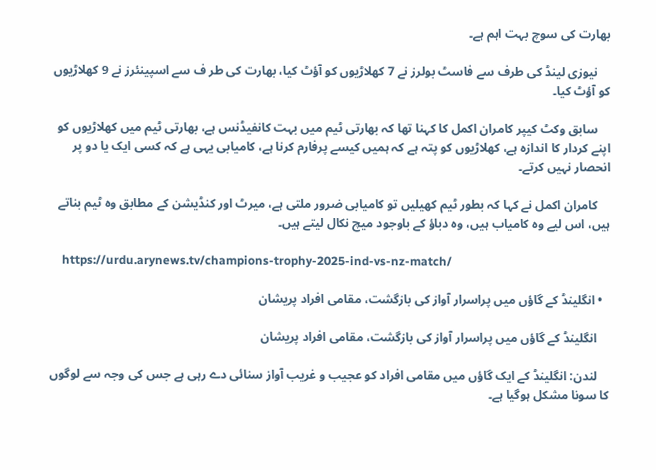بھارت کی سوچ بہت اہم ہے۔

    نیوزی لینڈ کی طرف سے فاسٹ بولرز نے 7 کھلاڑیوں کو آؤٹ کیا، بھارت کی طر ف سے اسپینئرز نے 9 کھلاڑیوں کو آؤٹ کیا۔

    سابق وکٹ کیپر کامران اکمل کا کہنا تھا کہ بھارتی ٹیم میں بہت کانفیڈنس ہے، بھارتی ٹیم میں کھلاڑیوں کو اپنے کردار کا اندازہ ہے، کھلاڑیوں کو پتہ ہے کہ ہمیں کیسے پرفارم کرنا ہے، کامیابی یہی ہے کہ کسی ایک یا دو پر انحصار نہیں کرتے۔

    کامران اکمل نے کہا کہ بطور ٹیم کھیلیں تو کامیابی ضرور ملتی ہے، میرٹ اور کنڈیشن کے مطابق وہ ٹیم بناتے ہیں، اس لیے وہ کامیاب ہیں، وہ دباؤ کے باوجود میچ نکال لیتے ہیں۔

    https://urdu.arynews.tv/champions-trophy-2025-ind-vs-nz-match/

  • انگلینڈ کے گاؤں میں پراسرار آواز کی بازگشت، مقامی افراد پریشان

    انگلینڈ کے گاؤں میں پراسرار آواز کی بازگشت، مقامی افراد پریشان

    لندن: انگلینڈ کے ایک گاؤں میں مقامی افراد کو عجیب و غریب آواز سنائی دے رہی ہے جس کی وجہ سے لوگوں کا سونا مشکل ہوگیا ہے۔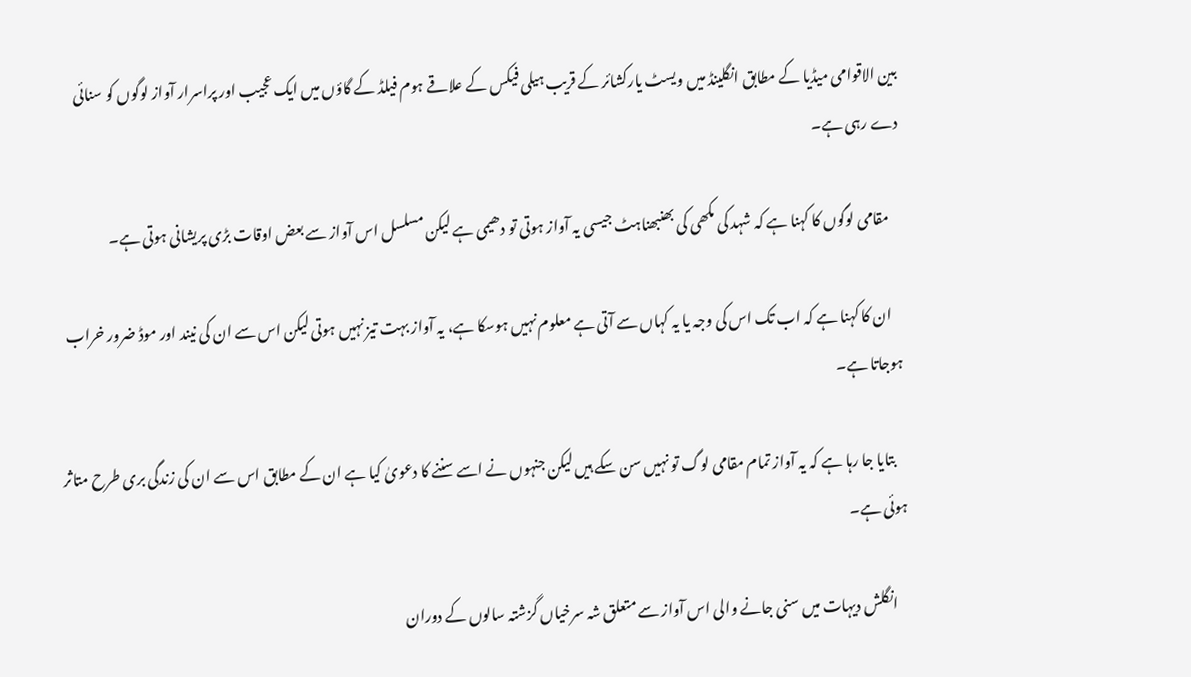بین الاقوامی میڈیا کے مطابق انگلینڈ میں ویسٹ یارکشائر کے قریب ہیلی فیکس کے علاقے ہوم فیلڈ کے گاؤں میں ایک عجیب اور پراسرار آواز لوگوں کو سنائی دے رہی ہے۔

    مقامی لوگوں کا کہنا ہے کہ شہد کی مکھی کی بھنبھناہٹ جیسی یہ آواز ہوتی تو دھیمی ہے لیکن مسلسل اس آواز سے بعض اوقات بڑی پریشانی ہوتی ہے۔

    ان کا کہنا ہے کہ اب تک اس کی وجہ یا یہ کہاں سے آتی ہے معلوم نہیں ہوسکا ہے، یہ آواز بہت تیز نہیں ہوتی لیکن اس سے ان کی نیند اور موڈ ضرور خراب ہوجاتا ہے۔

    بتایا جا رہا ہے کہ یہ آواز تمام مقامی لوگ تو نہیں سن سکے ہیں لیکن جنہوں نے اسے سننے کا دعویٰ کیا ہے ان کے مطابق اس سے ان کی زندگی بری طرح متاثر ہوئی ہے۔

    انگلش دیہات میں سنی جانے والی اس آواز سے متعلق شہ سرخیاں گزشتہ سالوں کے دوران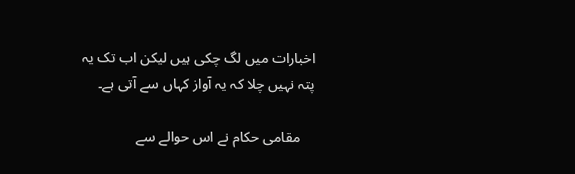اخبارات میں لگ چکی ہیں لیکن اب تک یہ پتہ نہیں چلا کہ یہ آواز کہاں سے آتی ہے۔

    مقامی حکام نے اس حوالے سے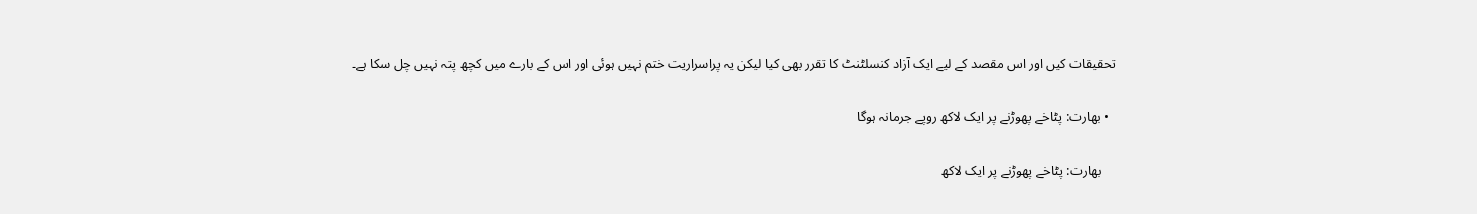تحقیقات کیں اور اس مقصد کے لیے ایک آزاد کنسلٹنٹ کا تقرر بھی کیا لیکن یہ پراسراریت ختم نہیں ہوئی اور اس کے بارے میں کچھ پتہ نہیں چل سکا ہے۔

  • بھارت: پٹاخے پھوڑنے پر ایک لاکھ روپے جرمانہ ہوگا

    بھارت: پٹاخے پھوڑنے پر ایک لاکھ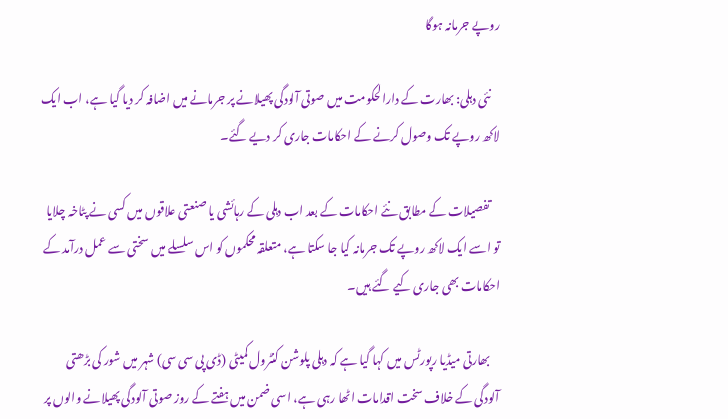روپے جرمانہ ہوگا

    نئی دہلی: بھارت کے دارالحکومت میں صوتی آلودگی پھیلانے پر جرمانے میں اضافہ کر دیا گیا ہے، اب ایک لاکھ روپے تک وصول کرنے کے احکامات جاری کر دیے گئے۔

    تفصیلات کے مطابق نئے احکامات کے بعد اب دہلی کے رہائشی یا صنعتی علاقوں میں کسی نے پٹاخہ چلایا تو اسے ایک لاکھ روپے تک جرمانہ کیا جا سکتا ہے، متعلقہ محکموں کو اس سلسلے میں سختی سے عمل درآمد کے احکامات بھی جاری کیے گئے ہیں۔

    بھارتی میڈیا رپورٹس میں کہا گیا ہے کہ دہلی پلوشن کنٹرول کمیٹی (ڈی پی سی سی) شہر میں شور کی بڑھتی آلودگی کے خلاف سخت اقدامات اٹھا رہی ہے، اسی ضمن میں ہفتے کے روز صوتی آلودگی پھیلانے والوں پر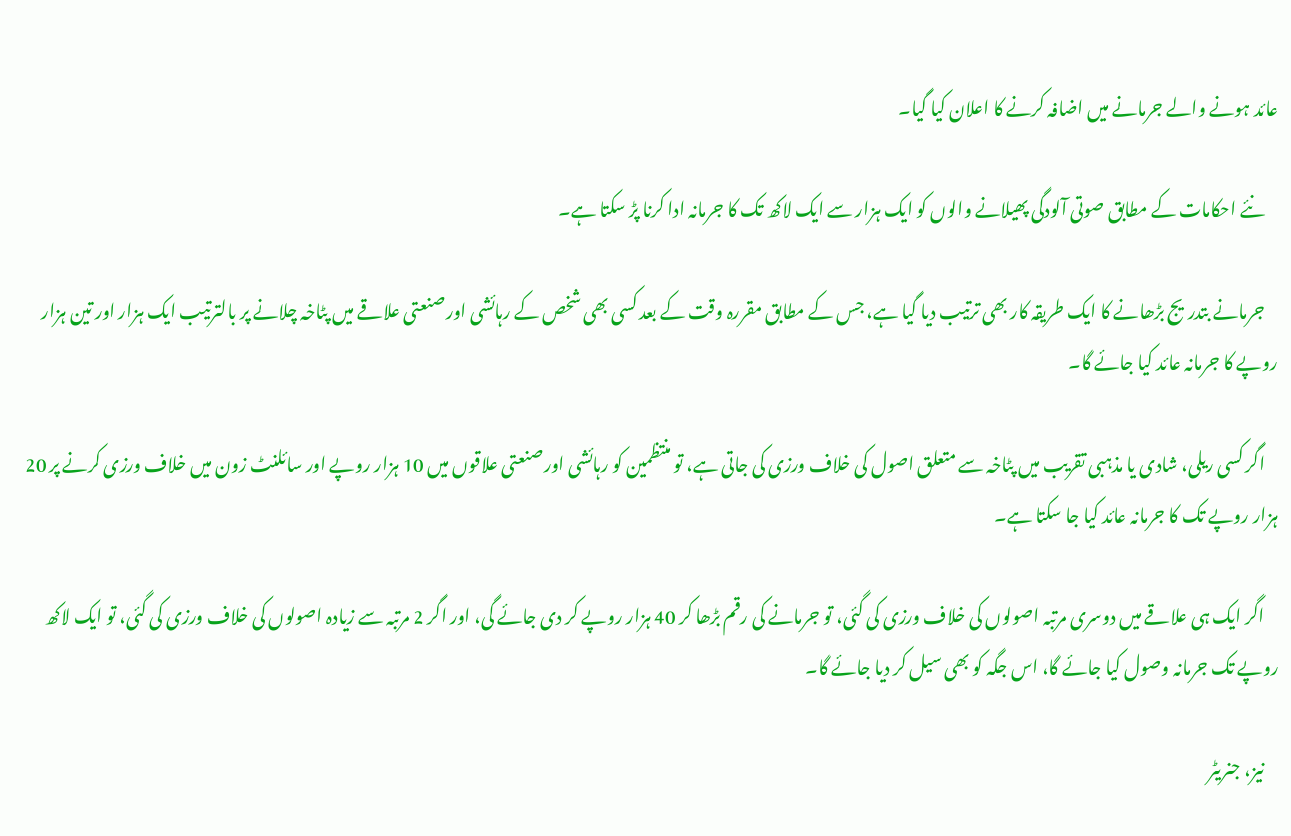عائد ہونے والے جرمانے میں اضافہ کرنے کا اعلان کیا گیا۔

    نئے احکامات کے مطابق صوتی آلودگی پھیلانے والوں کو ایک ہزار سے ایک لاکھ تک کا جرمانہ ادا کرنا پڑ سکتا ہے۔

    جرمانے بتدریج بڑھانے کا ایک طریقہ کار بھی ترتیب دیا گیا ہے، جس کے مطابق مقررہ وقت کے بعد کسی بھی شخص کے رہائشی اور صنعتی علاقے میں پٹاخہ چلانے پر بالترتیب ایک ہزار اور تین ہزار روپے کا جرمانہ عائد کیا جائے گا۔

    اگر کسی ریلی، شادی یا مذہبی تقریب میں پٹاخہ سے متعلق اصول کی خلاف ورزی کی جاتی ہے، تو منتظمین کو رہائشی اور صنعتی علاقوں میں 10 ہزار روپے اور سائلنٹ زون میں خلاف ورزی کرنے پر 20 ہزار روپے تک کا جرمانہ عائد کیا جا سکتا ہے۔

    اگر ایک ہی علاقے میں دوسری مرتبہ اصولوں کی خلاف ورزی کی گئی، تو جرمانے کی رقم بڑھا کر 40 ہزار روپے کر دی جائے گی، اور اگر 2 مرتبہ سے زیادہ اصولوں کی خلاف ورزی کی گئی، تو ایک لاکھ روپے تک جرمانہ وصول کیا جائے گا، اس جگہ کو بھی سیل کر دیا جائے گا۔

    نیز، جنریٹر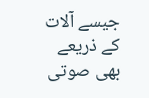جیسے آلات کے ذریعے بھی صوتی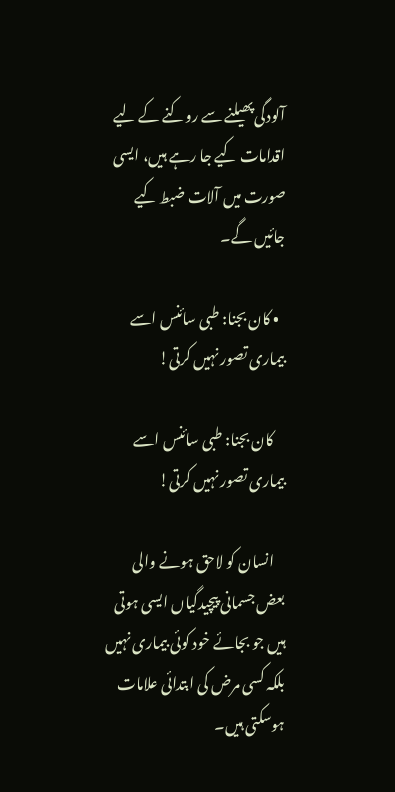آلودگی پھیلنے سے روکنے کے لیے اقدامات کیے جا رہے ہیں، ایسی صورت میں آلات ضبط کیے جائیں گے۔

  • کان بجنا: طبی سائنس اسے بیماری تصور نہیں‌ کرتی!

    کان بجنا: طبی سائنس اسے بیماری تصور نہیں‌ کرتی!

    انسان کو لاحق ہونے والی بعض جسمانی پیچیدگیاں ایسی ہوتی ہیں جو بجائے خود کوئی بیماری نہیں بلکہ کسی مرض کی ابتدائی علامات ہوسکتی ہیں۔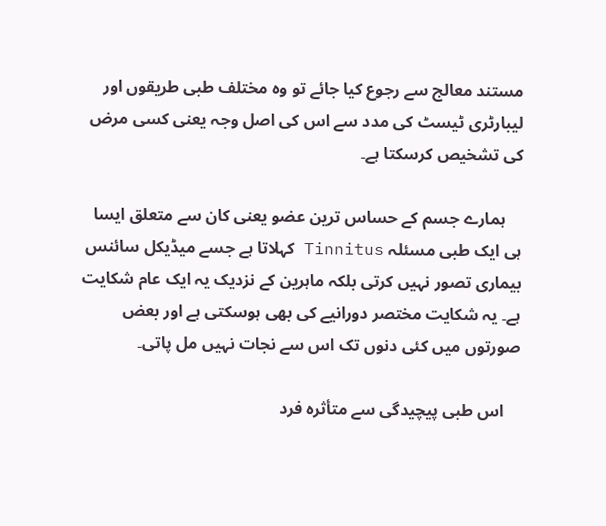مستند معالج سے رجوع کیا جائے تو وہ مختلف طبی طریقوں اور لیبارٹری ٹیسٹ کی مدد سے اس کی اصل وجہ یعنی کسی مرض کی تشخیص کرسکتا ہے۔

    ہمارے جسم کے حساس ترین عضو یعنی کان سے متعلق ایسا ہی ایک طبی مسئلہ Tinnitus کہلاتا ہے جسے میڈیکل سائنس بیماری تصور نہیں کرتی بلکہ ماہرین کے نزدیک یہ ایک عام شکایت ہے۔ یہ شکایت مختصر دورانیے کی بھی ہوسکتی ہے اور بعض صورتوں میں کئی دنوں تک اس سے نجات نہیں مل پاتی۔

    اس طبی پیچیدگی سے متأثرہ فرد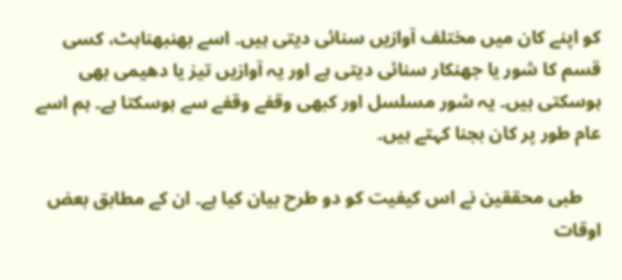کو اپنے کان میں مختلف آوازیں سنائی دیتی ہیں۔ اسے بھنبھناہٹ، کسی قسم کا شور یا جھنکار سنائی دیتی ہے اور یہ آوازیں تیز یا دھیمی بھی ہوسکتی ہیں۔ یہ شور مسلسل اور کبھی وقفے وقفے سے ہوسکتا ہے۔ ہم اسے عام طور پر کان بجنا کہتے ہیں۔

    طبی محققین نے اس کیفیت کو دو طرح بیان کیا ہے۔ ان کے مطابق بعض اوقات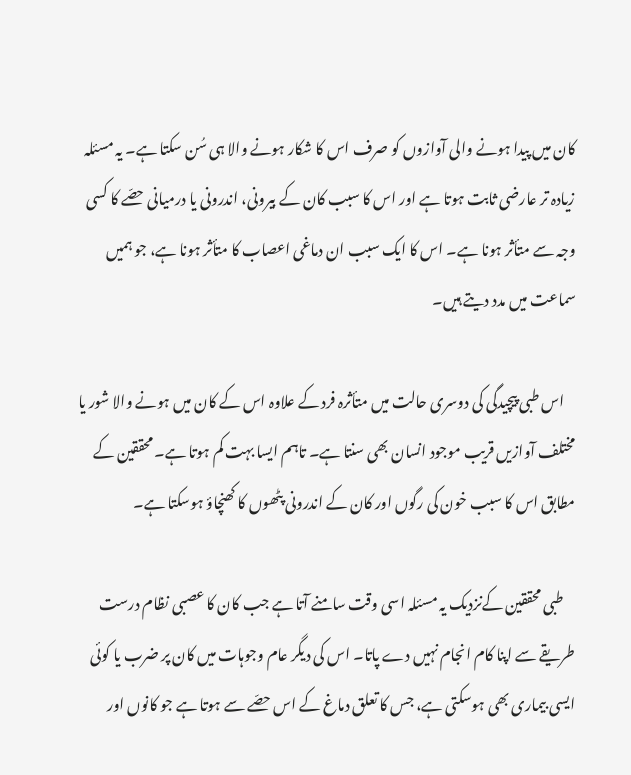کان میں پیدا ہونے والی آوازوں کو صرف اس کا شکار ہونے والا ہی سُن سکتا ہے۔ یہ مسئلہ زیادہ تر عارضی ثابت ہوتا ہے اور اس کا سبب کان کے بیرونی، اندرونی یا درمیانی حصّے کا کسی وجہ سے متأثر ہونا ہے۔ اس کا ایک سبب ان دماغی اعصاب کا متأثر ہونا ہے، جو ہمیں سماعت میں مدد دیتے ہیں۔

    اس طبی پیچیدگی کی دوسری حالت میں متأثرہ فرد کے علاوہ اس کے کان میں ہونے والا شور یا مختلف آوازیں قریب موجود انسان بھی سنتا ہے۔ تاہم ایسا بہت کم ہوتا ہے۔ محققین کے مطابق اس کا سبب خون کی رگوں اور کان کے اندرونی پٹھوں کا کھنچاؤ ہوسکتا ہے۔

    طبی محققین کےنزدیک یہ مسئلہ اسی وقت سامنے آتا ہے جب کان کا عصبی نظام درست طریقے سے اپنا کام انجام نہیں دے پاتا۔ اس کی دیگر عام وجوہات میں کان پر ضرب یا کوئی ایسی بیماری بھی ہوسکتی ہے، جس کا تعلق دماغ کے اس حصّے سے ہوتا ہے جو کانوں اور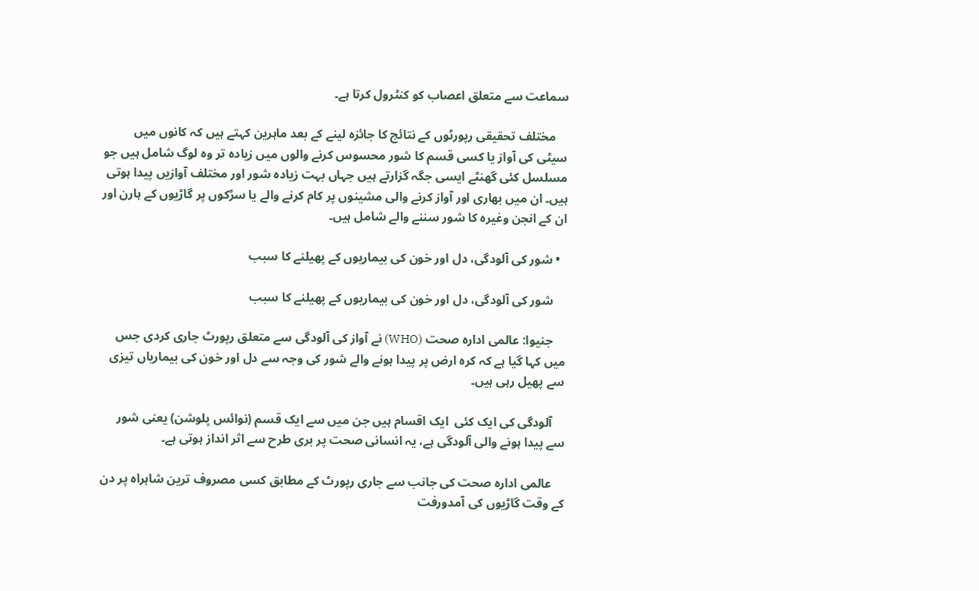سماعت سے متعلق اعصاب کو کنٹرول کرتا ہے۔

    مختلف تحقیقی رپورٹوں کے نتائج کا جائزہ لینے کے بعد ماہرین کہتے ہیں کہ کانوں میں سیٹی کی آواز یا کسی قسم کا شور محسوس کرنے والوں میں زیادہ تر وہ لوگ شامل ہیں جو مسلسل کئی گھنٹے ایسی جگہ گزارتے ہیں جہاں بہت زیادہ شور اور مختلف آوازیں پیدا ہوتی ہیں۔ ان میں بھاری اور آواز کرنے والی مشینوں پر کام کرنے والے یا سڑکوں پر گاڑیوں کے ہارن اور ان کے انجن وغیرہ کا شور سننے والے شامل ہیں۔

  • شور کی آلودگی، دل اور خون کی بیماریوں کے پھیلنے کا سبب

    شور کی آلودگی، دل اور خون کی بیماریوں کے پھیلنے کا سبب

    جنیوا: عالمی ادارہ صحت (WHO) نے آواز کی آلودگی سے متعلق رپورٹ جاری کردی جس میں کہا گیا ہے کہ کرہ ارض پر پیدا ہونے والے شور کی وجہ سے دل اور خون کی بیماریاں تیزی سے پھیل رہی ہیں۔

    آلودگی کی ایک کئی  ایک اقسام ہیں جن میں سے ایک قسم (نوائس پلوشن) یعنی شور سے پیدا ہونے والی آلودگی ہے، یہ انسانی صحت پر بری طرح سے اثر انداز ہوتی ہے۔

    عالمی ادارہ صحت کی جانب سے جاری رپورٹ کے مطابق کسی مصروف ترین شاہراہ پر دن کے وقت گاڑیوں کی آمدورفت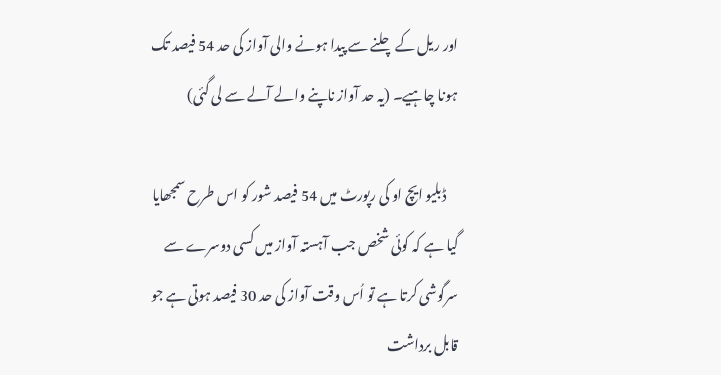اور ریل کے چلنے سے پیدا ہونے والی آواز کی حد 54 فیصد تک ہونا چاہیے۔ (یہ حد آواز ناپنے والے آلے سے لی گئی)

    ڈبلیو ایچ او کی رپورٹ میں 54 فیصد شور کو اس طرح سمجھایا گیا ہے کہ کوئی شخص جب آہستہ آواز میں کسی دوسرے سے سرگوشی کرتا ہے تو اُس وقت آواز کی حد 30 فیصد ہوتی ہے جو قابل برداشت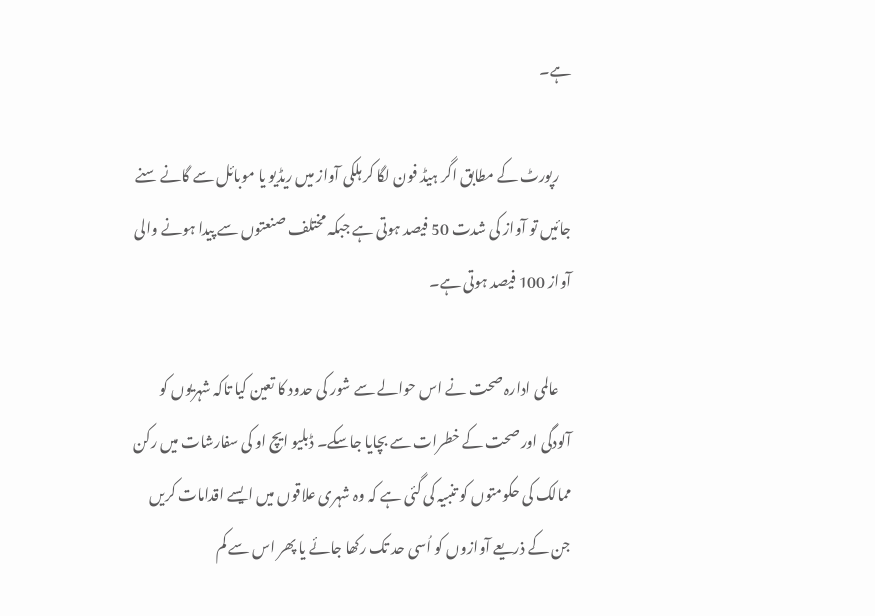ہے۔

    رپورٹ کے مطابق اگر ہیڈ فون لگا کر ہلکی آواز میں ریڈیو یا موبائل سے گانے سنے جائیں تو آواز کی شدت 50 فیصد ہوتی ہے جبکہ مختلف صنعتوں سے پیدا ہونے والی آواز 100 فیصد ہوتی ہے۔

    عالمی ادارہ صحت نے اس حوالے سے شور کی حدود کا تعین کیا تاکہ شہریوں کو آلودگی اور صحت کے خطرات سے بچایا جاسکے۔ ڈبلیو ایچ او کی سفارشات میں رکن ممالک کی حکومتوں کو تنبیہ کی گئی ہے کہ وہ شہری علاقوں میں ایسے اقدامات کریں جن کے ذریعے آوازوں کو اُسی حد تک رکھا جائے یا پھر اس سے کم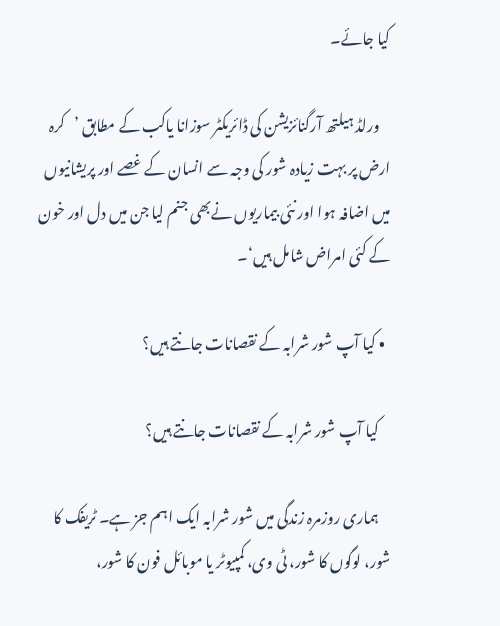کیا جائے۔

    ورلڈ ہیلتھ آرگنائزیشن کی ڈائریکٹر سوزانا یاکب کے مطابق ’کرہ ارض پر بہت زیادہ شور کی وجہ سے انسان کے غصے اور پریشانیوں میں اضافہ ہوا اور نئی بیماریوں نےبھی جنم لیا جن میں دل اور خون کے کئی امراض شامل ہیں‘۔

  • کیا آپ شور شرابہ کے نقصانات جانتے ہیں؟

    کیا آپ شور شرابہ کے نقصانات جانتے ہیں؟

    ہماری روزمرہ زندگی میں شور شرابہ ایک اہم جز ہے۔ ٹریفک کا شور، لوگوں کا شور، ٹی وی، کمپیوٹر یا موبائل فون کا شور،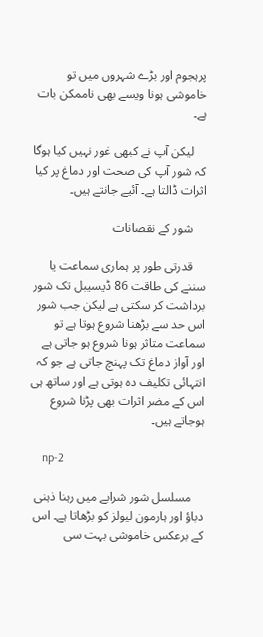پرہجوم اور بڑے شہروں میں تو خاموشی ہونا ویسے بھی ناممکن بات ہے۔

    لیکن آپ نے کبھی غور نہیں کیا ہوگا کہ شور آپ کی صحت اور دماغ پر کیا اثرات ڈالتا ہے۔ آئیے جانتے ہیں۔

    شور کے نقصانات

    قدرتی طور پر ہماری سماعت یا سننے کی طاقت 86 ڈیسیبل تک شور برداشت کر سکتی ہے لیکن جب شور اس حد سے بڑھنا شروع ہوتا ہے تو سماعت متاثر ہونا شروع ہو جاتی ہے اور آواز دماغ تک پہنچ جاتی ہے جو کہ انتہائی تکلیف دہ ہوتی ہے اور ساتھ ہی اس کے مضر اثرات بھی پڑنا شروع ہوجاتے ہیں۔

    np-2

    مسلسل شور شرابے میں رہنا ذہنی دباؤ اور ہارمون لیولز کو بڑھاتا ہے۔ اس کے برعکس خاموشی بہت سی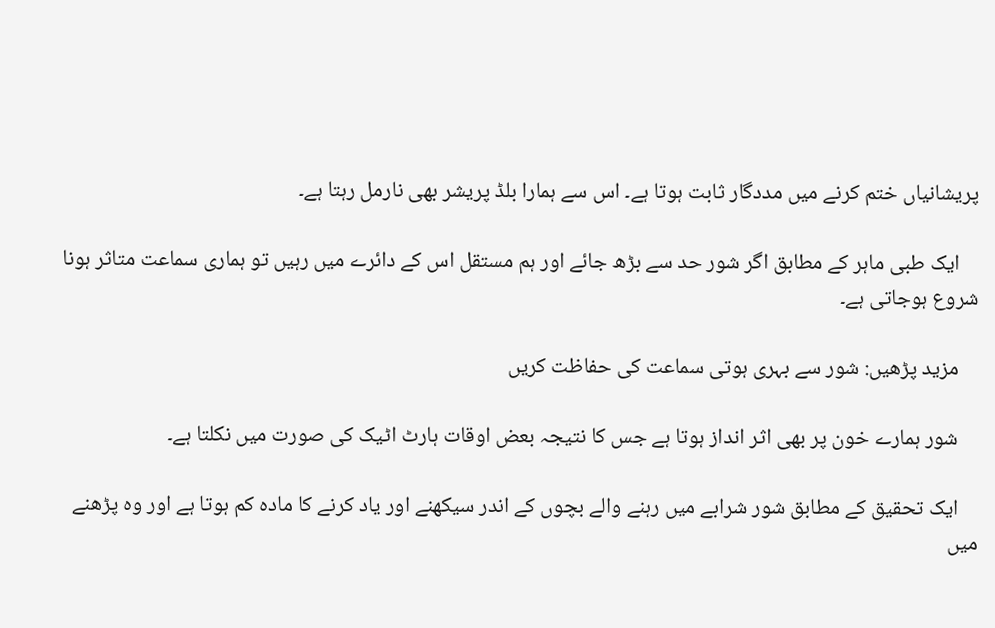پریشانیاں ختم کرنے میں مددگار ثابت ہوتا ہے۔ اس سے ہمارا بلڈ پریشر بھی نارمل رہتا ہے۔

    ایک طبی ماہر کے مطابق اگر شور حد سے بڑھ جائے اور ہم مستقل اس کے دائرے میں رہیں تو ہماری سماعت متاثر ہونا شروع ہوجاتی ہے۔

    مزید پڑھیں: شور سے بہری ہوتی سماعت کی حفاظت کریں

    شور ہمارے خون پر بھی اثر انداز ہوتا ہے جس کا نتیجہ بعض اوقات ہارٹ اٹیک کی صورت میں نکلتا ہے۔

    ایک تحقیق کے مطابق شور شرابے میں رہنے والے بچوں کے اندر سیکھنے اور یاد کرنے کا مادہ کم ہوتا ہے اور وہ پڑھنے میں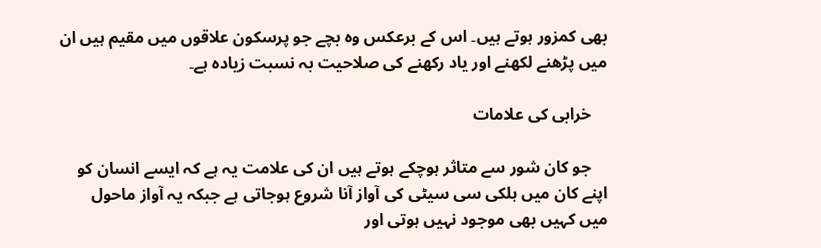بھی کمزور ہوتے ہیں۔ اس کے برعکس وہ بچے جو پرسکون علاقوں میں مقیم ہیں ان میں پڑھنے لکھنے اور یاد رکھنے کی صلاحیت بہ نسبت زیادہ ہے۔

    خرابی کی علامات

    جو کان شور سے متاثر ہوچکے ہوتے ہیں ان کی علامت یہ ہے کہ ایسے انسان کو اپنے کان میں ہلکی سی سیٹی کی آواز آنا شروع ہوجاتی ہے جبکہ یہ آواز ماحول میں کہیں بھی موجود نہیں ہوتی اور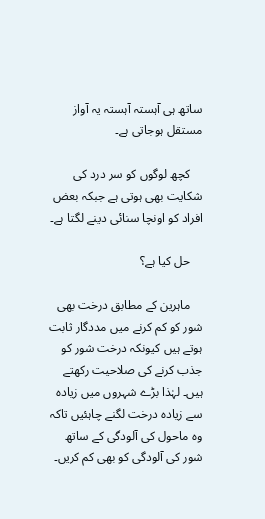ساتھ ہی آہستہ آہستہ یہ آواز مستقل ہوجاتی ہے۔

    کچھ لوگوں کو سر درد کی شکایت بھی ہوتی ہے جبکہ بعض افراد کو اونچا سنائی دینے لگتا ہے۔

    حل کیا ہے؟

    ماہرین کے مطابق درخت بھی شور کو کم کرنے میں مددگار ثابت ہوتے ہیں کیونکہ درخت شور کو جذب کرنے کی صلاحیت رکھتے ہیں۔ لہٰذا بڑے شہروں میں زیادہ سے زیادہ درخت لگنے چاہئیں تاکہ وہ ماحول کی آلودگی کے ساتھ شور کی آلودگی کو بھی کم کریں۔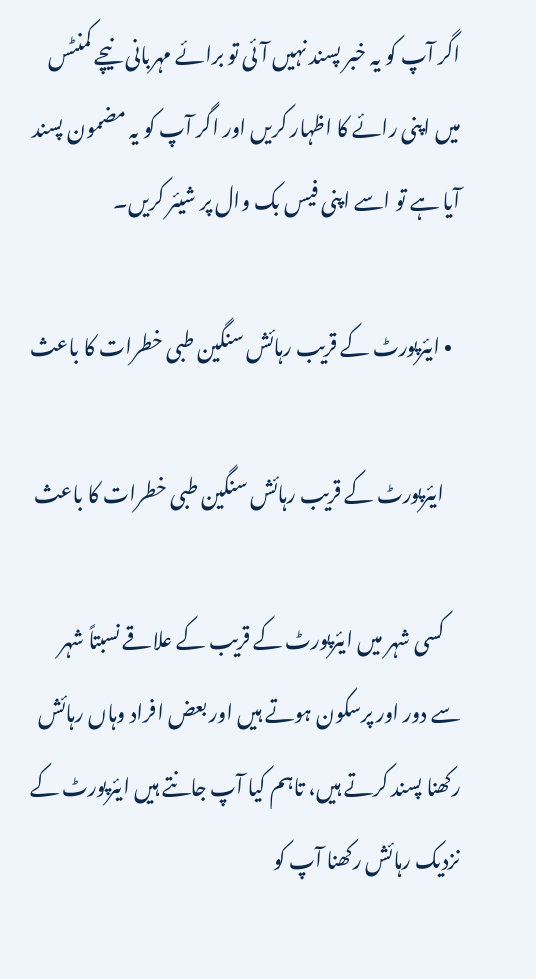اگر آپ کو یہ خبر پسند نہیں آئی تو برائے مہربانی نیچے کمنٹس میں اپنی رائے کا اظہار کریں اور اگر آپ کو یہ مضمون پسند آیا ہے تو اسے اپنی فیس بک وال پر شیئر کریں۔

  • ایئرپورٹ کے قریب رہائش سنگین طبی خطرات کا باعث

    ایئرپورٹ کے قریب رہائش سنگین طبی خطرات کا باعث

    کسی شہر میں ایئرپورٹ کے قریب کے علاقے نسبتاً شہر سے دور اور پرسکون ہوتے ہیں اور بعض افراد وہاں رہائش رکھنا پسند کرتے ہیں، تاہم کیا آپ جانتے ہیں ایئرپورٹ کے نزدیک رہائش رکھنا آپ کو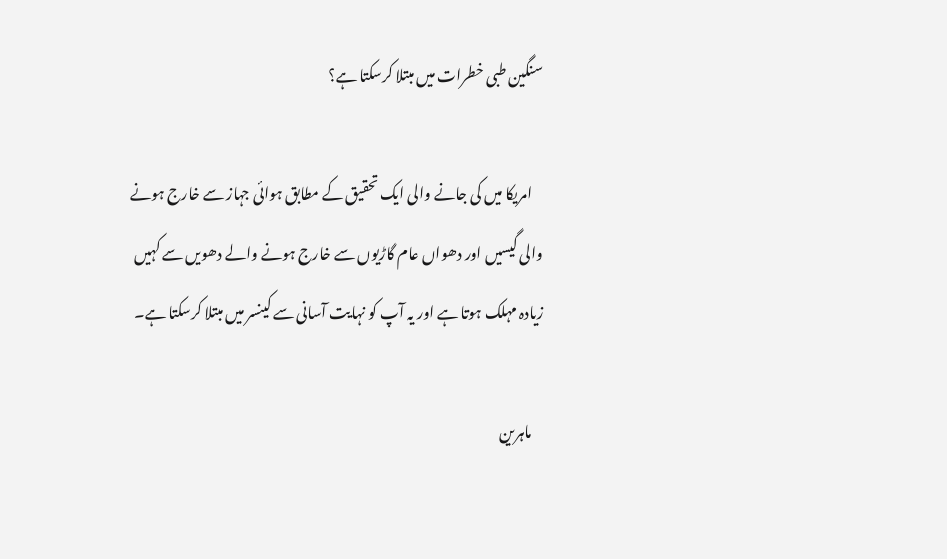سنگین طبی خطرات میں مبتلا کرسکتا ہے؟

    امریکا میں کی جانے والی ایک تحقیق کے مطابق ہوائی جہاز سے خارج ہونے والی گیسیں اور دھواں عام گاڑیوں سے خارج ہونے والے دھویں سے کہیں زیادہ مہلک ہوتا ہے اور یہ آپ کو نہایت آسانی سے کینسر میں مبتلا کرسکتا ہے۔

    ماہرین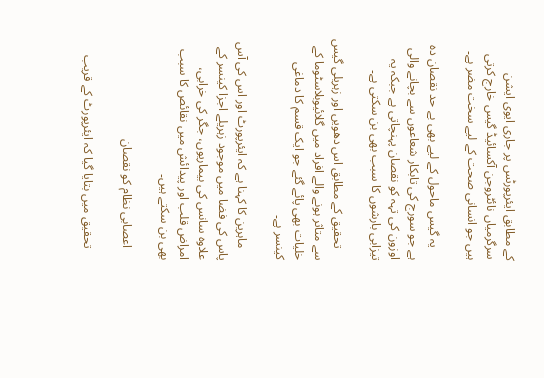کے مطابق ایئرپورٹس پر جاری ایوی ایشن سرگرمیاں نائٹروجن آکسائیڈ گیس خارج کرتی ہیں جو انسانی صحت کے لیے سخت مضر ہے۔

    یہ گیس ماحول کے لیے بھی بے حد نقصان دہ ہے جو سورج کی تابکار شعاعوں سے بچانے والی اوزون کی تہہ کو نقصان پہنچاتی ہے جبکہ یہ تیزابی بارشوں کا سبب بھی بن سکتی ہے۔

    تحقیق کے مطابق اس دھویں اور زہریلی گیس سے متاثر ہونے والے افراد میں گلائیوبلاسٹوما کے خلیات بھی پائے گئے جو ایک قسم کا دماغی کینسر ہے۔

    ماہرین کا کہنا ہے کہ ایئرپورٹ اور اس کی آس پاس کی فضا میں موجود زہریلے اجزا کینسر کے علاوہ سانس کی بیماریوں، جگر کی خرابی، امراض قلب اور پیدائش میں نقائص کا سبب بھی بن سکتے ہیں۔

    اعصابی نظام کو نقصان

    تحقیق میں بتایا گیا کہ ایئرپورٹ کے قریب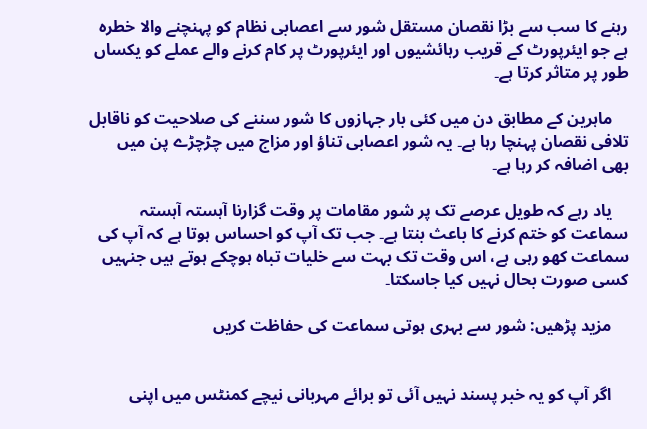رہنے کا سب سے بڑا نقصان مستقل شور سے اعصابی نظام کو پہنچنے والا خطرہ ہے جو ایئرپورٹ کے قریب رہائشیوں اور ایئرپورٹ پر کام کرنے والے عملے کو یکساں طور پر متاثر کرتا ہے۔

    ماہرین کے مطابق دن میں کئی بار جہازوں کا شور سننے کی صلاحیت کو ناقابل تلافی نقصان پہنچا رہا ہے۔ یہ شور اعصابی تناؤ اور مزاج میں چڑچڑے پن میں بھی اضافہ کر رہا ہے۔

    یاد رہے کہ طویل عرصے تک پر شور مقامات پر وقت گزارنا آہستہ آہستہ سماعت کو ختم کرنے کا باعث بنتا ہے۔ جب تک آپ کو احساس ہوتا ہے کہ آپ کی سماعت کھو رہی ہے، اس وقت تک بہت سے خلیات تباہ ہوچکے ہوتے ہیں جنہیں کسی صورت بحال نہیں کیا جاسکتا۔

    مزید پڑھیں: شور سے بہری ہوتی سماعت کی حفاظت کریں


    اگر آپ کو یہ خبر پسند نہیں آئی تو برائے مہربانی نیچے کمنٹس میں اپنی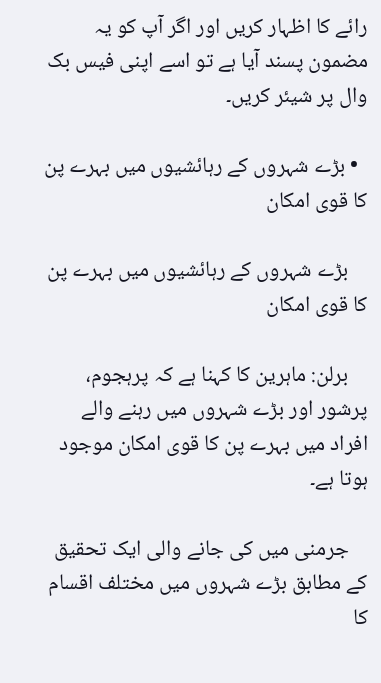رائے کا اظہار کریں اور اگر آپ کو یہ مضمون پسند آیا ہے تو اسے اپنی فیس بک وال پر شیئر کریں۔

  • بڑے شہروں کے رہائشیوں میں بہرے پن کا قوی امکان

    بڑے شہروں کے رہائشیوں میں بہرے پن کا قوی امکان

    برلن: ماہرین کا کہنا ہے کہ پرہجوم، پرشور اور بڑے شہروں میں رہنے والے افراد میں بہرے پن کا قوی امکان موجود ہوتا ہے۔

    جرمنی میں کی جانے والی ایک تحقیق کے مطابق بڑے شہروں میں مختلف اقسام کا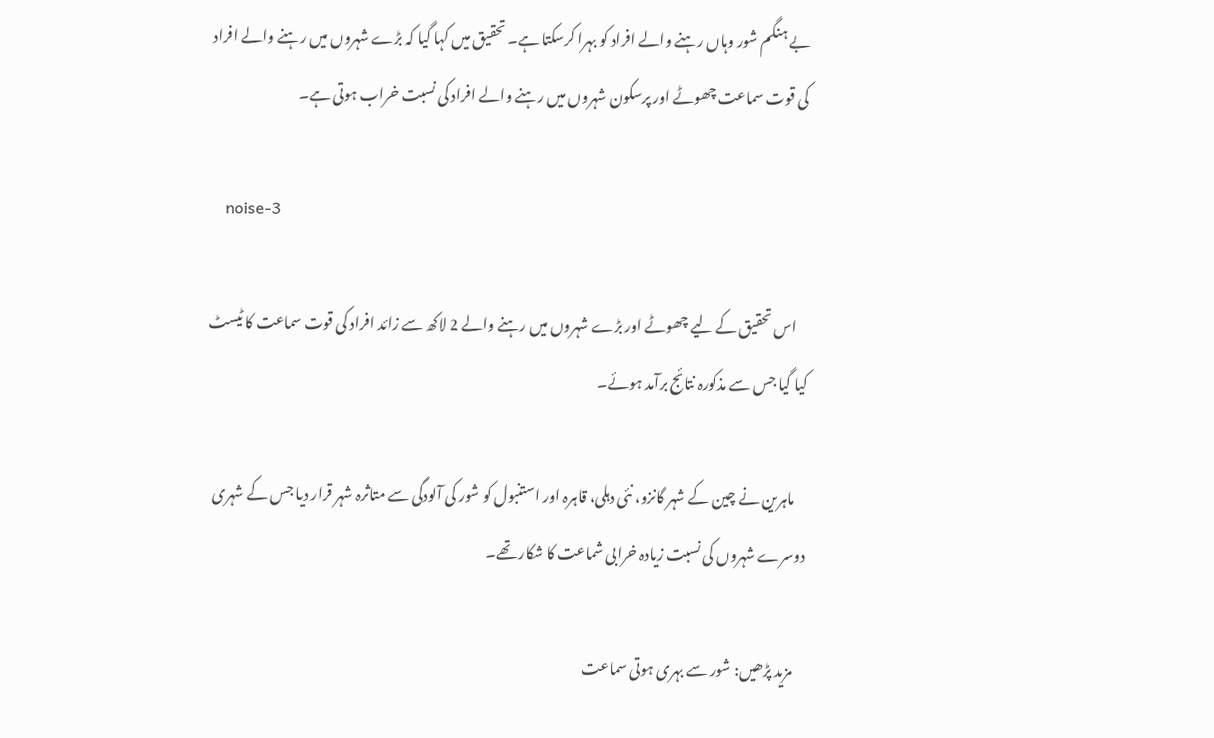بے ہنگم شور وہاں رہنے والے افراد کو بہرا کرسکتا ہے۔ تحقیق میں کہا گیا کہ بڑے شہروں میں رہنے والے افراد کی قوت سماعت چھوٹے اور پرسکون شہروں میں رہنے والے افراد کی نسبت خراب ہوتی ہے۔

    noise-3

    اس تحقیق کے لیے چھوٹے اور بڑے شہروں میں رہنے والے 2 لاکھ سے زائد افراد کی قوت سماعت کا ٹیسٹ کیا گیا جس سے مذکورہ نتائج برآمد ہوئے۔

    ماہرین نے چین کے شہر گانزو، نئی دہلی، قاہرہ اور استنبول کو شور کی آلودگی سے متاثرہ شہر قرار دیا جس کے شہری دوسرے شہروں کی نسبت زیادہ خرابی شماعت کا شکار تھے۔

    مزید پڑھیں: شور سے بہری ہوتی سماعت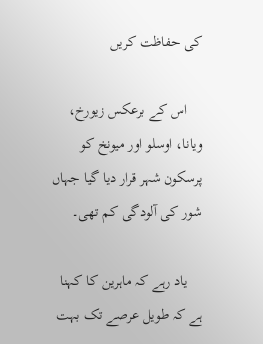کی حفاظت کریں

    اس کے برعکس زیورخ، ویانا، اوسلو اور میونخ کو پرسکون شہر قرار دیا گیا جہاں شور کی آلودگی کم تھی۔

    یاد رہے کہ ماہرین کا کہنا ہے کہ طویل عرصے تک بہت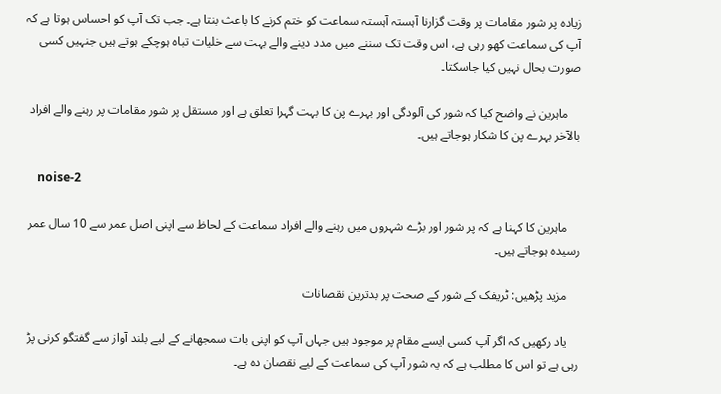زیادہ پر شور مقامات پر وقت گزارنا آہستہ آہستہ سماعت کو ختم کرنے کا باعث بنتا ہے۔ جب تک آپ کو احساس ہوتا ہے کہ آپ کی سماعت کھو رہی ہے، اس وقت تک سننے میں مدد دینے والے بہت سے خلیات تباہ ہوچکے ہوتے ہیں جنہیں کسی صورت بحال نہیں کیا جاسکتا۔

    ماہرین نے واضح کیا کہ شور کی آلودگی اور بہرے پن کا بہت گہرا تعلق ہے اور مستقل پر شور مقامات پر رہنے والے افراد بالآخر بہرے پن کا شکار ہوجاتے ہیں۔

    noise-2

    ماہرین کا کہنا ہے کہ پر شور اور بڑے شہروں میں رہنے والے افراد سماعت کے لحاظ سے اپنی اصل عمر سے 10 سال عمر رسیدہ ہوجاتے ہیں۔

    مزید پڑھیں: ٹریفک کے شور کے صحت پر بدترین نقصانات

    یاد رکھیں کہ اگر آپ کسی ایسے مقام پر موجود ہیں جہاں آپ کو اپنی بات سمجھانے کے لیے بلند آواز سے گفتگو کرنی پڑ رہی ہے تو اس کا مطلب ہے کہ یہ شور آپ کی سماعت کے لیے نقصان دہ ہے۔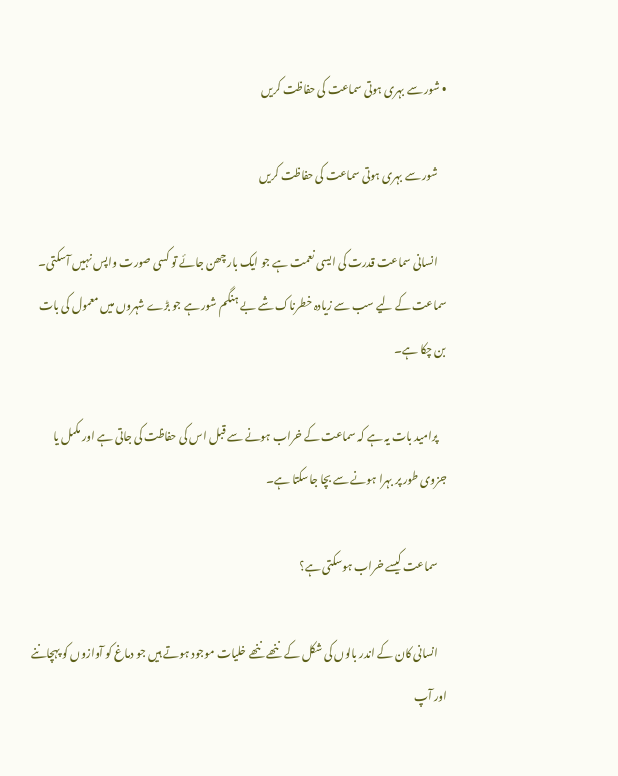• شور سے بہری ہوتی سماعت کی حفاظت کریں

    شور سے بہری ہوتی سماعت کی حفاظت کریں

    انسانی سماعت قدرت کی ایسی نعمت ہے جو ایک بار چھن جائے تو کسی صورت واپس نہیں آسکتی۔ سماعت کے لیے سب سے زیادہ خطرناک شے بے ہنگم شور ہے جو بڑے شہروں میں معمول کی بات بن چکا ہے۔

    پرامید بات یہ ہے کہ سماعت کے خراب ہونے سے قبل اس کی حفاظت کی جاتی ہے اور مکمل یا جزوی طور پر بہرا ہونے سے بچا جاسکتا ہے۔

    سماعت کیسے خراب ہوسکتی ہے؟

    انسانی کان کے اندر بالوں کی شکل کے ننھے ننھے خلیات موجود ہوتے ہیں جو دماغ کو آوازوں کو پہچاننے اور آپ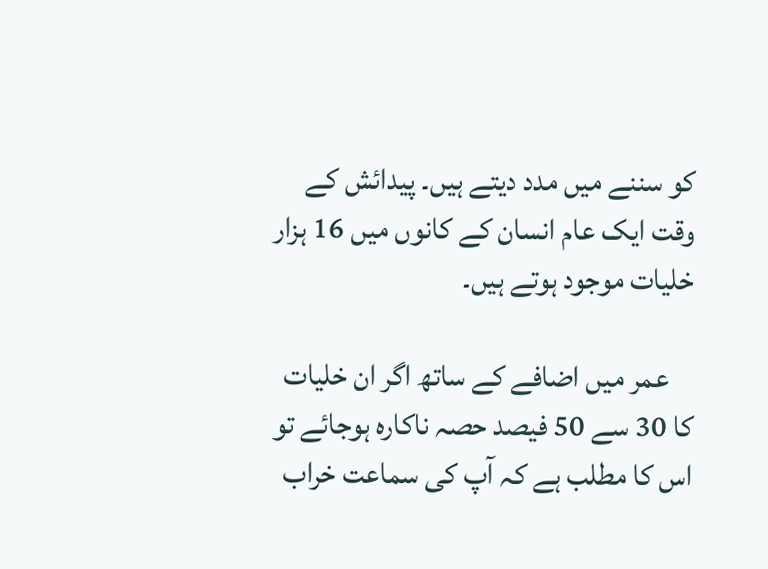کو سننے میں مدد دیتے ہیں۔ پیدائش کے وقت ایک عام انسان کے کانوں میں 16 ہزار خلیات موجود ہوتے ہیں۔

    عمر میں اضافے کے ساتھ اگر ان خلیات کا 30 سے 50 فیصد حصہ ناکارہ ہوجائے تو اس کا مطلب ہے کہ آپ کی سماعت خراب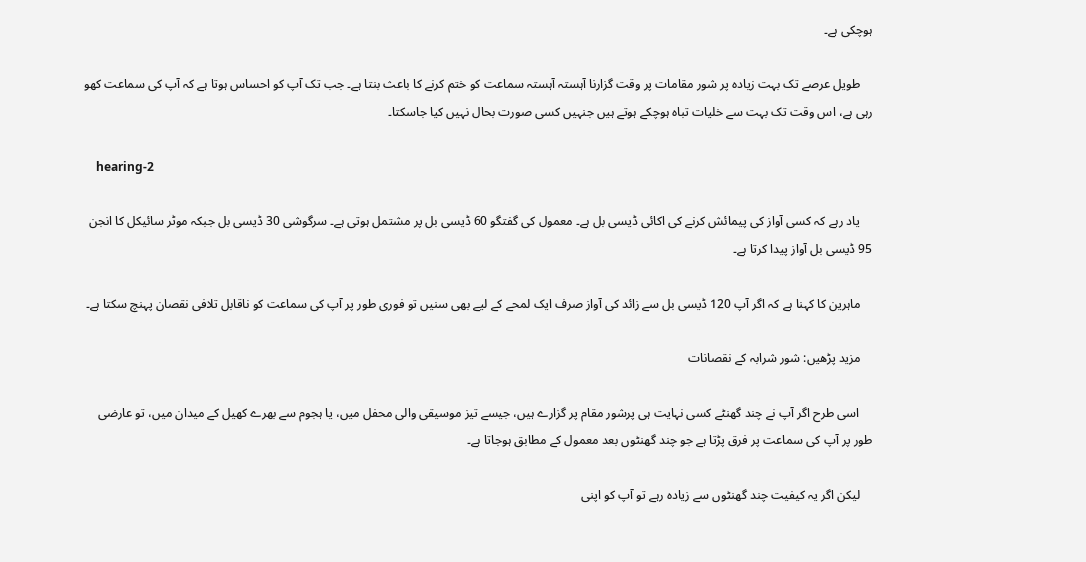ہوچکی ہے۔

    طویل عرصے تک بہت زیادہ پر شور مقامات پر وقت گزارنا آہستہ آہستہ سماعت کو ختم کرنے کا باعث بنتا ہے۔ جب تک آپ کو احساس ہوتا ہے کہ آپ کی سماعت کھو رہی ہے، اس وقت تک بہت سے خلیات تباہ ہوچکے ہوتے ہیں جنہیں کسی صورت بحال نہیں کیا جاسکتا۔

    hearing-2

    یاد رہے کہ کسی آواز کی پیمائش کرنے کی اکائی ڈیسی بل ہے۔ معمول کی گفتگو 60 ڈیسی بل پر مشتمل ہوتی ہے۔ سرگوشی 30 ڈیسی بل جبکہ موٹر سائیکل کا انجن 95 ڈیسی بل آواز پیدا کرتا ہے۔

    ماہرین کا کہنا ہے کہ اگر آپ 120 ڈیسی بل سے زائد کی آواز صرف ایک لمحے کے لیے بھی سنیں تو فوری طور پر آپ کی سماعت کو ناقابل تلافی نقصان پہنچ سکتا ہے۔

    مزید پڑھیں: شور شرابہ کے نقصانات

    اسی طرح اگر آپ نے چند گھنٹے کسی نہایت ہی پرشور مقام پر گزارے ہیں، جیسے تیز موسیقی والی محفل میں، یا ہجوم سے بھرے کھیل کے میدان میں، تو عارضی طور پر آپ کی سماعت پر فرق پڑتا ہے جو چند گھنٹوں بعد معمول کے مطابق ہوجاتا ہے۔

    لیکن اگر یہ کیفیت چند گھنٹوں سے زیادہ رہے تو آپ کو اپنی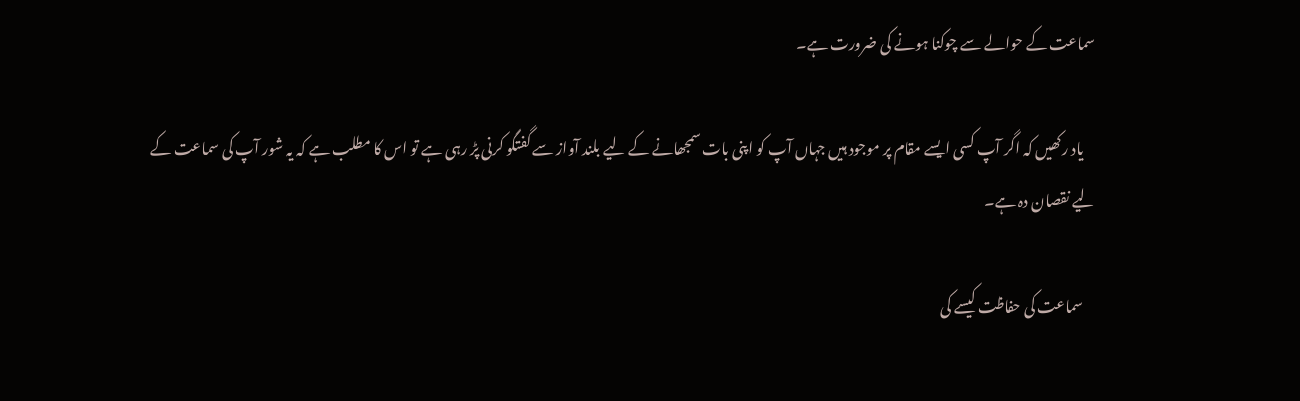سماعت کے حوالے سے چوکنا ہونے کی ضرورت ہے۔

    یاد رکھیں کہ اگر آپ کسی ایسے مقام پر موجود ہیں جہاں آپ کو اپنی بات سمجھانے کے لیے بلند آواز سے گفتگو کرنی پڑ رہی ہے تو اس کا مطلب ہے کہ یہ شور آپ کی سماعت کے لیے نقصان دہ ہے۔

    سماعت کی حفاظت کیسے کی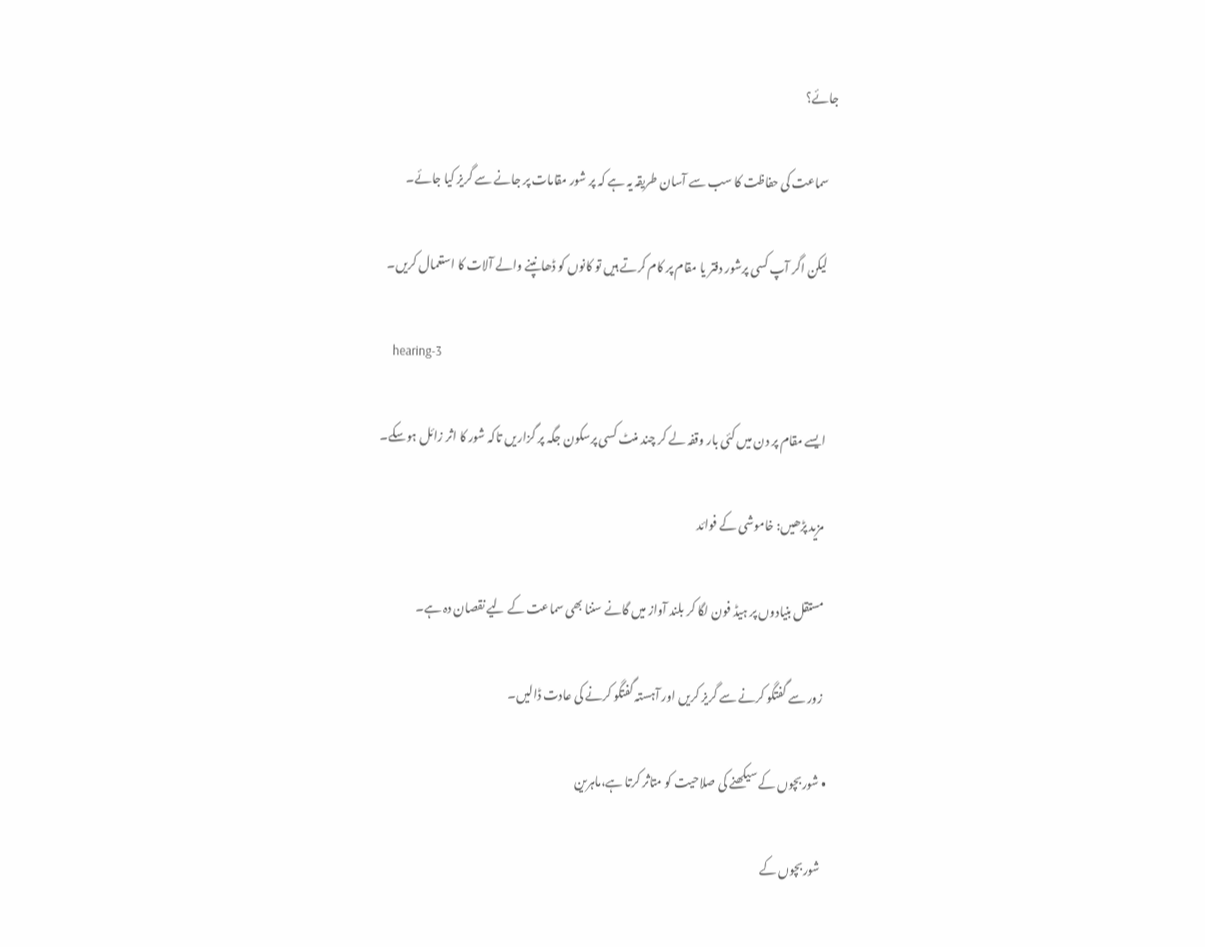جائے؟

    سماعت کی حفاظت کا سب سے آسان طریقہ یہ ہے کہ پر شور مقامات پر جانے سے گریز کیا جائے۔

    لیکن اگر آپ کسی پرشور دفتر یا مقام پر کام کرتے ہیں تو کانوں کو ڈھانپنے والے آلات کا استعمال کریں۔

    hearing-3

    ایسے مقام پر دن میں کئی بار وقفہ لے کر چند منٹ کسی پرسکون جگہ پر گزاریں تاکہ شور کا اثر زائل ہوسکے۔

    مزید پڑھیں: خاموشی کے فوائد

    مستقل بنیادوں پر ہیڈ فون لگا کر بلند آواز میں گانے سننا بھی سماعت کے لیے نقصان دہ ہے۔

    زور سے گفتگو کرنے سے گریز کریں اور آہستہ گفتگو کرنے کی عادت ڈالیں۔

  • شوربچوں کے سیکھنے کی صلاحیت کو متاثر کرتا ہے،ماہرین

    شوربچوں کے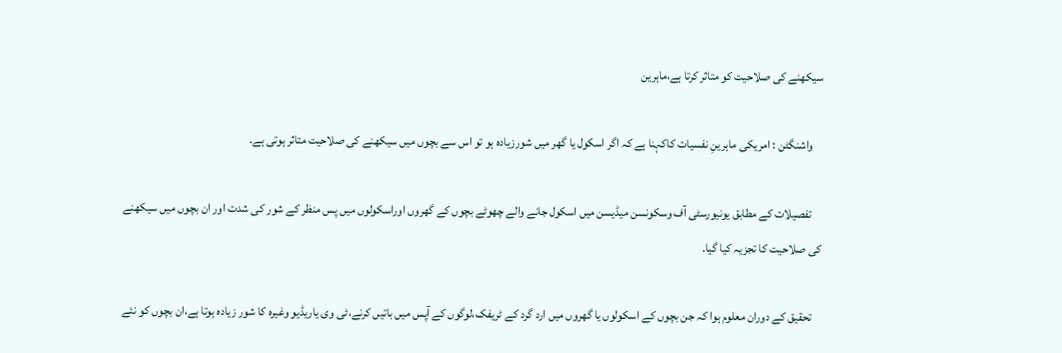سیکھنے کی صلاحیت کو متاثر کرتا ہے،ماہرین

    واشنگٹن : امریکی ماہرینِ نفسیات کاکہنا ہے کہ اگر اسکول یا گھر میں شورزیادہ ہو تو اس سے بچوں میں سیکھنے کی صلاحیت متاثر ہوتی ہے.

    تفصیلات کے مطابق یونیورسٹی آف وسکونسن میڈیسن میں اسکول جانے والے چھوٹے بچوں کے گھروں اوراسکولوں میں پس منظر کے شور کی شدت اور ان بچوں میں سیکھنے کی صلاحیت کا تجزیہ کیا گیا.

    تحقیق کے دوران معلوم ہوا کہ جن بچوں کے اسکولوں یا گھروں میں ارد گرد کے ٹریفک،لوگوں کے آپس میں باتیں کرنے،ٹی وی یاریڈیو وغیرہ کا شور زیادہ ہوتا ہے،ان بچوں کو نئے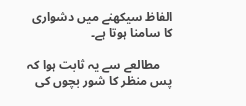الفاظ سیکھنے میں دشواری کا سامنا ہوتا ہے۔

    مطالعے سے یہ ثابت ہوا کہ پس منظر کا شور بچوں کی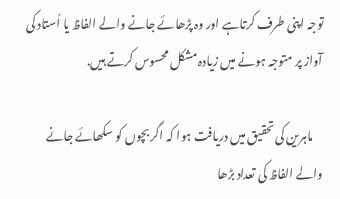توجہ اپنی طرف کرتاہے اور وہ پڑھائے جانے والے الفاظ یا اُستاد کی آواز پر متوجہ ہونے میں زیادہ مشکل محسوس کرتے ہیں.

    ماہرین کی تحقیق میں دریافت ہوا کہ اگر بچوں کو سکھائے جانے والے الفاظ کی تعداد بڑھا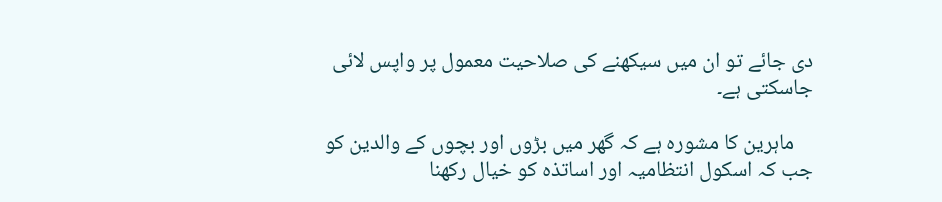دی جائے تو ان میں سیکھنے کی صلاحیت معمول پر واپس لائی جاسکتی ہے۔

    ماہرین کا مشورہ ہے کہ گھر میں بڑوں اور بچوں کے والدین کو جب کہ اسکول انتظامیہ اور اساتذہ کو خیال رکھنا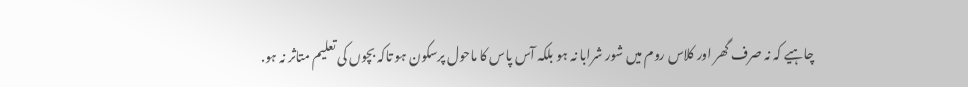چاہیے کہ نہ صرف گھر اور کلاس روم میں شور شرابا نہ ہو بلکہ آس پاس کا ماحول پرسکون ہو تاکہ بچوں کی تعلیم متاثر نہ ہو.